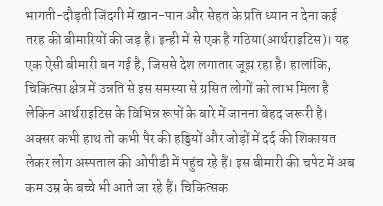भागती-दौड़ती जिंदगी में खान-पान और सेहत के प्रति ध्यान न देना कई तरह की बीमारियों की जड़ है। इन्ही में से एक है गठिया(आर्थराइटिस)। यह एक ऐसी बीमारी बन गई है, जिससे देश लगातार जूझ रहा है। हालांकि, चिकित्सा क्षेत्र में उन्नति से इस समस्या से ग्रसित लोगों को लाभ मिला है लेकिन आर्थराइटिस के विभिन्न रूपों के बारे में जानना बेहद जरूरी है।
अक्सर कभी हाथ तो कभी पैर की हड्डियों और जोड़ों में दर्द की शिकायत लेकर लोग अस्पताल की ओपीडी में पहुंच रहे हैं। इस बीमारी की चपेट में अब कम उम्र के बच्चे भी आते जा रहे हैं। चिकित्सक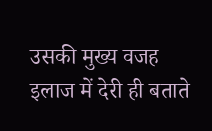उसकी मुख्य वजह इलाज में देरी ही बताते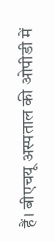हैं। बीएचयू अस्पताल की ओपीडी में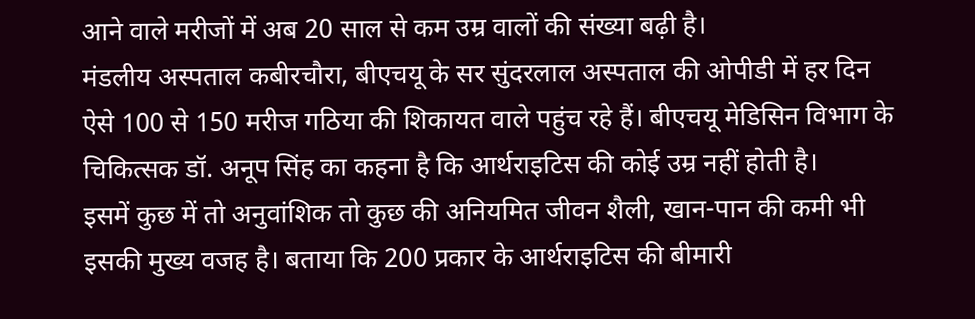आने वाले मरीजों में अब 20 साल से कम उम्र वालों की संख्या बढ़ी है।
मंडलीय अस्पताल कबीरचौरा, बीएचयू के सर सुंदरलाल अस्पताल की ओपीडी में हर दिन ऐसे 100 से 150 मरीज गठिया की शिकायत वाले पहुंच रहे हैं। बीएचयू मेडिसिन विभाग के चिकित्सक डॉ. अनूप सिंह का कहना है कि आर्थराइटिस की कोई उम्र नहीं होती है।
इसमें कुछ में तो अनुवांशिक तो कुछ की अनियमित जीवन शैली, खान-पान की कमी भी इसकी मुख्य वजह है। बताया कि 200 प्रकार के आर्थराइटिस की बीमारी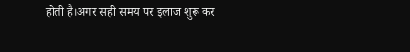होती है।अगर सही समय पर इलाज शुरू कर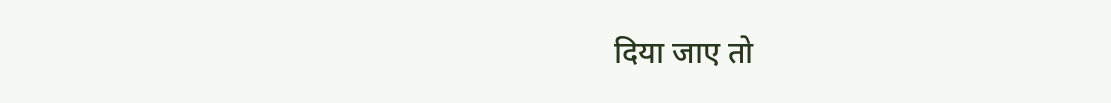दिया जाए तो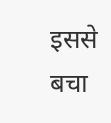इससे बचा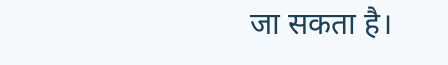जा सकता है।